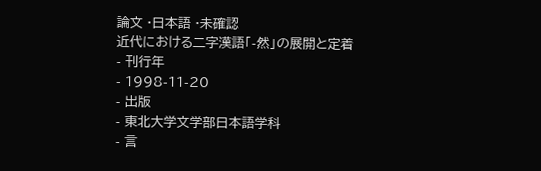論文 ·日本語 ·未確認
近代における二字漢語「-然」の展開と定着
- 刊行年
- 1998-11-20
- 出版
- 東北大学文学部日本語学科
- 言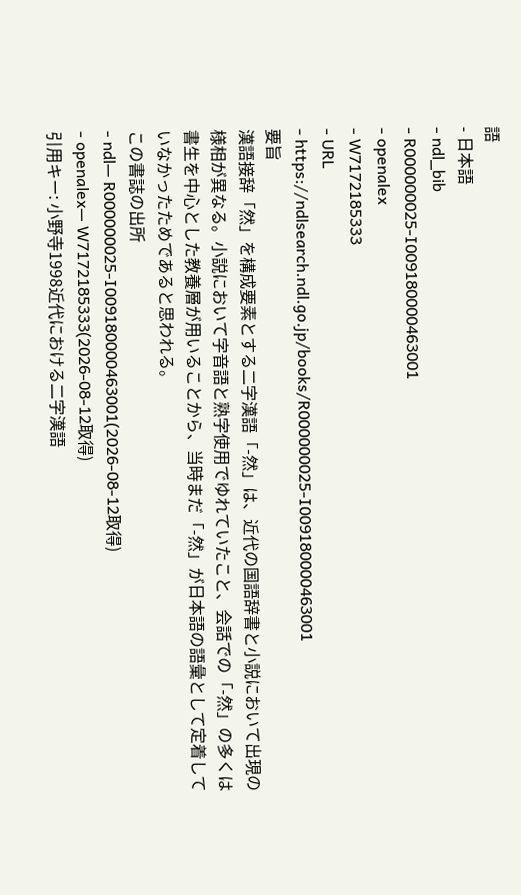語
- 日本語
- ndl_bib
- R000000025-I009180000463001
- openalex
- W7172185333
- URL
- https://ndlsearch.ndl.go.jp/books/R000000025-I009180000463001
要旨
漢語接辞「然」を構成要素とする二字漢語「-然」は、近代の国語辞書と小説において出現の様相が異なる。小説において字音語と熟字使用でゆれていたこと、会話での「-然」の多くは書生を中心とした教養層が用いることから、当時まだ「-然」が日本語の語彙として定着していなかったためであると思われる。
この書誌の出所
- ndl— R000000025-I009180000463001(2026-08-12取得)
- openalex— W7172185333(2026-08-12取得)
引用キー: 小野寺1998近代における二字漢語